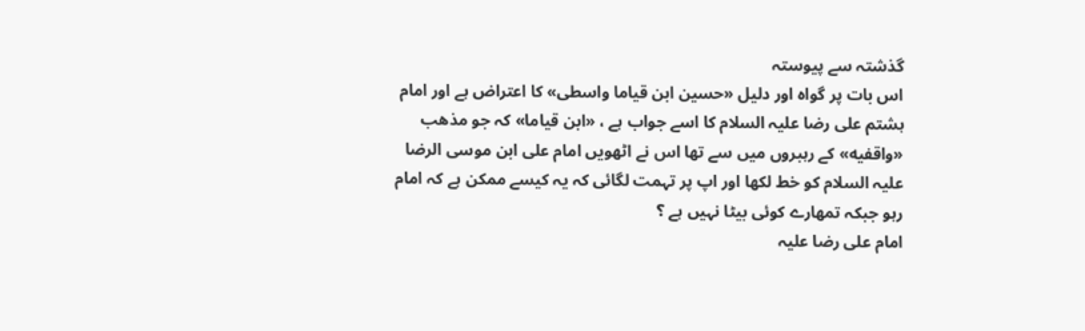گذشتہ سے پیوستہ
اس بات پر گواہ اور دلیل «حسين ابن قياما واسطى» کا اعتراض ہے اور امام ہشتم علی رضا علیہ السلام کا اسے جواب ہے ، «ابن قياما» کہ جو مذھب «واقفيه» کے رہبروں میں سے تھا اس نے اٹھویں امام علی ابن موسی الرضا علیہ السلام کو خط لکھا اور اپ پر تہمت لگائی کہ یہ کیسے ممکن ہے کہ امام رہو جبکہ تمھارے کوئی بیٹا نہیں ہے ؟
امام علی رضا علیہ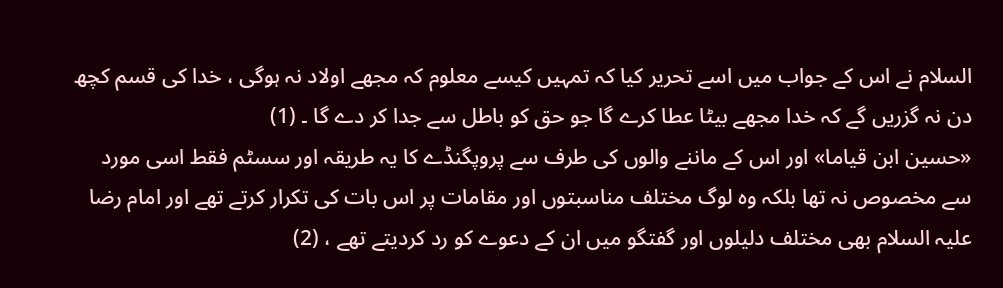السلام نے اس کے جواب میں اسے تحریر کیا کہ تمہیں کیسے معلوم کہ مجھے اولاد نہ ہوگی ، خدا کی قسم کچھ دن نہ گزریں گے کہ خدا مجھے بیٹا عطا کرے گا جو حق کو باطل سے جدا کر دے گا ۔ (1)
«حسين ابن قياما» اور اس کے ماننے والوں کی طرف سے پروپگنڈے کا یہ طریقہ اور سسٹم فقط اسی مورد سے مخصوص نہ تھا بلکہ وہ لوگ مختلف مناسبتوں اور مقامات پر اس بات کی تکرار کرتے تھے اور امام رضا علیہ السلام بھی مختلف دلیلوں اور گفتگو میں ان کے دعوے کو رد کردیتے تھے ، (2)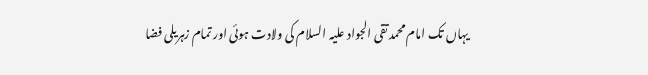یہاں تک امام محمد تقی الجواد علیہ السلام کی ولادت ہوئی اور تمام زہریلی فضا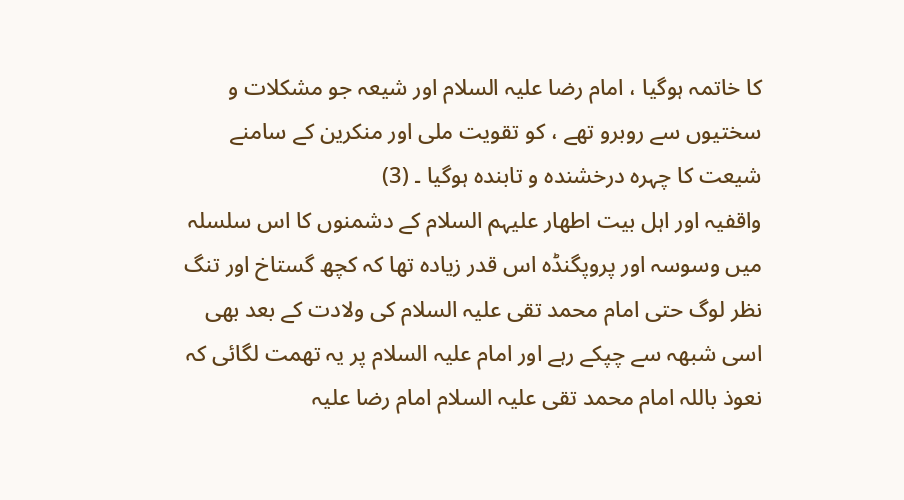کا خاتمہ ہوگیا ، امام رضا علیہ السلام اور شیعہ جو مشکلات و سختیوں سے روبرو تھے ، کو تقویت ملی اور منکرین کے سامنے شیعت کا چہرہ درخشندہ و تابندہ ہوگیا ۔ (3)
واقفیہ اور اہل بیت اطھار علیہم السلام کے دشمنوں کا اس سلسلہ میں وسوسہ اور پروپگنڈہ اس قدر زیادہ تھا کہ کچھ گستاخ اور تنگ نظر لوگ حتی امام محمد تقی علیہ السلام کی ولادت کے بعد بھی اسی شبھہ سے چپکے رہے اور امام علیہ السلام پر یہ تھمت لگائی کہ نعوذ باللہ امام محمد تقی علیہ السلام امام رضا علیہ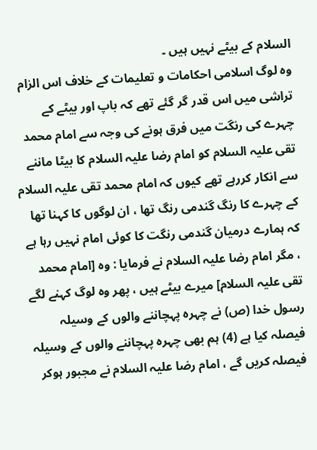السلام کے بیٹے نہیں ہیں ۔
وہ لوگ اسلامی احکامات و تعلیمات کے خلاف اس الزام تراشی میں اس قدر گر گئے تھے کہ باپ اور بیٹے کے چہرے کی رنگت میں فرق ہونے کی وجہ سے امام محمد تقی علیہ السلام کو امام رضا علیہ السلام کا بیٹا ماننے سے انکار کررہے تھے کیوں کہ امام محمد تقی علیہ السلام کے چہرے کا رنگ گندمی رنگ تھا ، ان لوگوں کا کہنا تھا کہ ہمارے درمیان گندمی رنگت کا کوئی امام نہیں رہا ہے ، مگر امام رضا علیہ السلام نے فرمایا : وہ [امام محمد تقی علیہ السلام] میرے بیٹے ہیں ، پھر وہ لوگ کہنے لگے رسول خدا (ص) نے چہرہ پہچاننے والوں کے وسیلہ فیصلہ کیا ہے (4) ہم بھی چہرہ پہچاننے والوں کے وسیلہ فیصلہ کریں گے ، امام رضا علیہ السلام نے مجبور ہوکر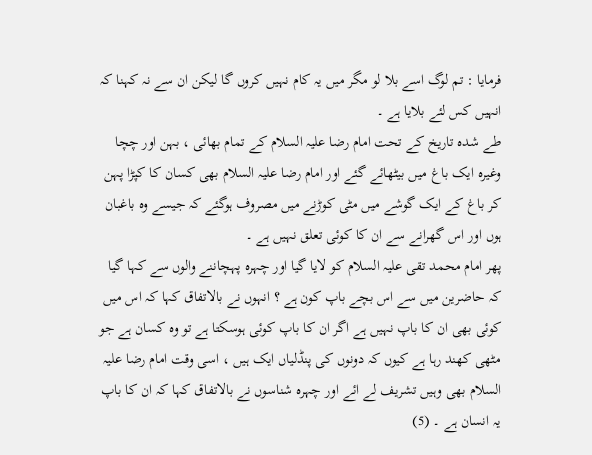فرمایا : تم لوگ اسے بلا لو مگر میں یہ کام نہیں کروں گا لیکن ان سے نہ کہنا کہ انہیں کس لئے بلایا ہے ۔
طے شدہ تاریخ کے تحت امام رضا علیہ السلام کے تمام بھائی ، بہن اور چچا وغیرہ ایک باغ میں بیٹھائے گئے اور امام رضا علیہ السلام بھی کسان کا کپڑا پہن کر باغ کے ایک گوشے میں مٹی کوڑنے میں مصروف ہوگئے کہ جیسے وہ باغبان ہوں اور اس گھرانے سے ان کا کوئی تعلق نہیں ہے ۔
پھر امام محمد تقی علیہ السلام کو لایا گیا اور چہرہ پہچاننے والوں سے کہا گیا کہ حاضرین میں سے اس بچے باپ کون ہے ؟ انہوں نے بالاتفاق کہا کہ اس میں کوئی بھی ان کا باپ نہیں ہے اگر ان کا باپ کوئی ہوسکتا ہے تو وہ کسان ہے جو مٹھی کھند رہا ہے کیوں کہ دونوں کی پنڈلیاں ایک ہیں ، اسی وقت امام رضا علیہ السلام بھی وہیں تشریف لے ائے اور چہرہ شناسوں نے بالاتفاق کہا کہ ان کا باپ یہ انسان ہے ۔ (5)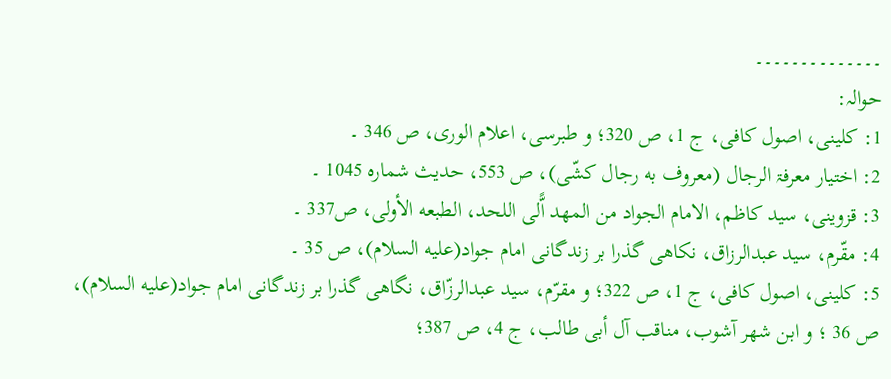۔۔۔۔۔۔۔۔۔۔۔۔۔۔
حوالہ:
1: كلينى، اصول كافى، ج 1، ص 320؛ و طبرسى، اعلام الورى، ص 346 ۔
2: اختيار معرفۃ الرجال (معروف به رجال كشّى)، ص 553، حديث شماره 1045 ۔
3: قزوينى، سيد كاظم، الامام الجواد من المهد اًّلى اللحد، الطبعه الأولى، ص337 ۔
4: مقّرم، سيد عبدالرزاق، نكاهى گذرا بر زندگانى امام جواد(عليه السلام)، ص 35 ۔
5: كلينى، اصول كافى، ج 1، ص 322؛ و مقرّم، سيد عبدالرزّاق، نگاهى گذرا بر زندگانى امام جواد(عليه السلام)، ص 36 ؛ و ابن شهر آشوب، مناقب آل أبى طالب، ج 4، ص 387؛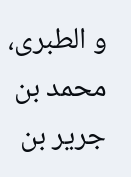و الطبرى، محمد بن جرير بن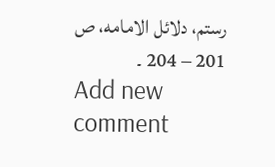رستم، دلائل الامامه، ص 201 – 204 ۔
Add new comment